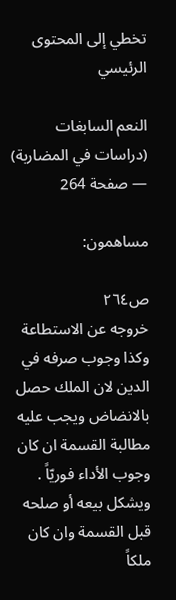تخطي إلى المحتوى الرئيسي

النعم السابغات (دراسات في المضاربة) — صفحة 264

مساهمون:

ص٢٦٤
خروجه عن الاستطاعة وكذا وجوب صرفه في الدين لان الملك حصل بالانضاض ويجب عليه مطالبة القسمة ان كان وجوب الأداء فوريّاً . ويشكل بيعه أو صلحه قبل القسمة وان كان ملكاً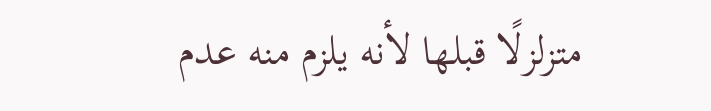متزلزلًا قبلها لأنه يلزم منه عدم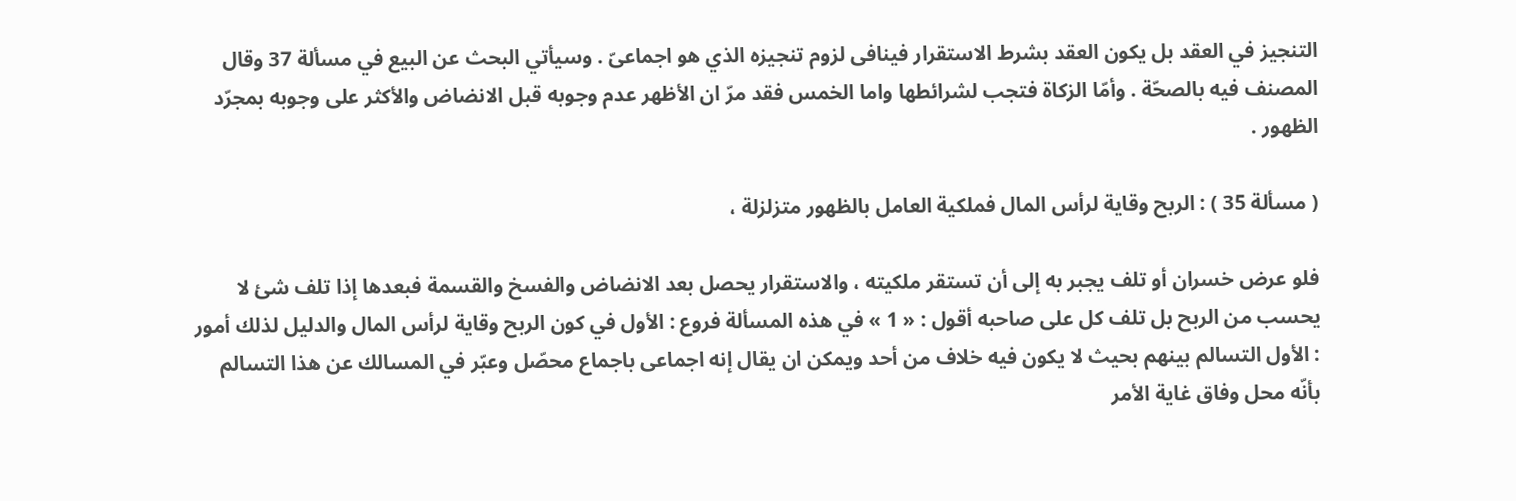التنجيز في العقد بل يكون العقد بشرط الاستقرار فينافى لزوم تنجيزه الذي هو اجماعىّ . وسيأتي البحث عن البيع في مسألة 37 وقال المصنف فيه بالصحّة . وأمّا الزكاة فتجب لشرائطها واما الخمس فقد مرّ ان الأظهر عدم وجوبه قبل الانضاض والأكثر على وجوبه بمجرّد الظهور .

( مسألة 35 ) : الربح وقاية لرأس المال فملكية العامل بالظهور متزلزلة ،

فلو عرض خسران أو تلف يجبر به إلى أن تستقر ملكيته ، والاستقرار يحصل بعد الانضاض والفسخ والقسمة فبعدها إذا تلف شئ لا يحسب من الربح بل تلف كل على صاحبه أقول : « 1 » في هذه المسألة فروع : الأول في كون الربح وقاية لرأس المال والدليل لذلك أمور : الأول التسالم بينهم بحيث لا يكون فيه خلاف من أحد ويمكن ان يقال إنه اجماعى باجماع محصّل وعبّر في المسالك عن هذا التسالم بأنّه محل وفاق غاية الأمر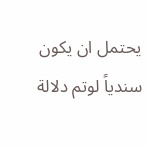يحتمل ان يكون سندياً لوتم دلالة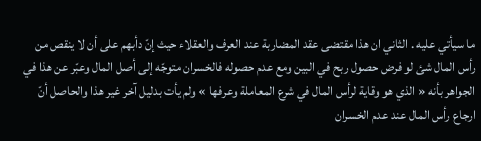ما سيأتي عليه . الثاني ان هذا مقتضى عقد المضاربة عند العرف والعقلاء حيث إنّ دأبهم على أن لا ينقص من رأس المال شئ لو فرض حصول ربح في البين ومع عدم حصوله فالخسران متوجّه إلى أصل المال وعبّر عن هذا في الجواهر بأنه « الذي هو وقاية لرأس المال في شرع المعاملة وعرفها » ولم يأت بدليل آخر غير هذا والحاصل أنّ ارجاع رأس المال عند عدم الخسران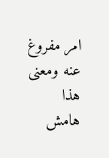امر مفروغ عنه ومعنى هذا
هامش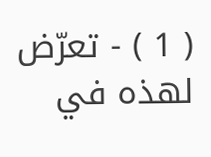( 1 ) - تعرّض لهذه في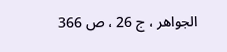الجواهر ، ج 26 ، ص 366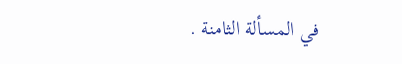في المسألة الثامنة .